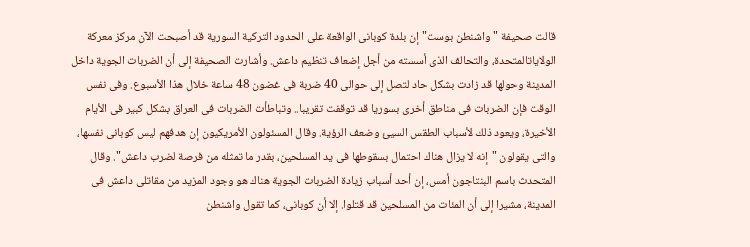قالت صحيفة "واشنطن بوست" إن بلدة كوبانى الواقعة على الحدود التركية السورية قد أصبحت الآن مركز معركة الولاياتالمتحدة، والتحالف الذى أسسته من أجل إضعاف تنظيم داعش. وأشارت الصحيفة إلى أن الضربات الجوية داخل المدينة وحولها قد زادت بشكل حاد لتصل إلى حوالى 40 ضربة فى غضون 48 ساعة خلال هذا الأسبوع. وفى نفس الوقت فإن الضربات فى مناطق أخرى بسوريا قد توقفت تقريبا.. وتباطأت الضربات فى العراق بشكل كبير فى الأيام الأخيرة، ويعود ذلك لأسباب الطقس السيئ وضعف الرؤية. وقال المسئولون الأمريكيون إن هدفهم ليس كوبانى نفسها، والتى يقولون "إنه لا يزال هناك احتمال بسقوطها فى يد المسلحين، بقدر ما تمثله من فرصة لضرب داعش". وقال المتحدث باسم البنتاجون أمس، إن أحد أسباب زيادة الضربات الجوية هناك هو وجود المزيد من مقاتلى داعش فى المدينة، مشيرا إلى أن المئات من المسلحين قد قتلوا. إلا أن كوبانى، كما تقول واشنطن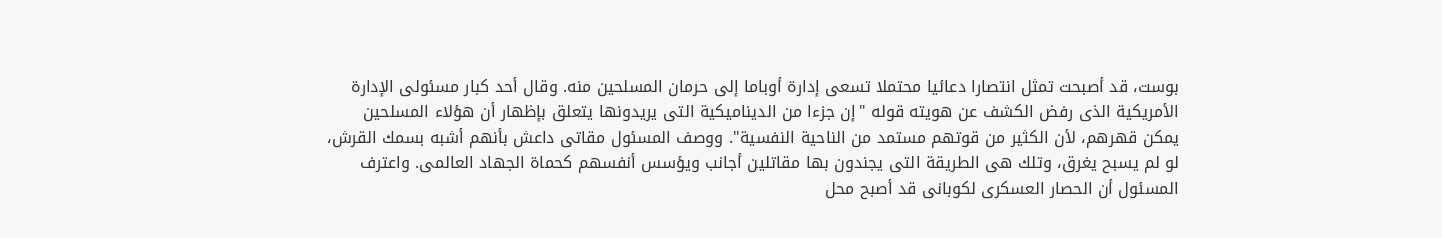بوست، قد أصبحت تمثل انتصارا دعائيا محتملا تسعى إدارة أوباما إلى حرمان المسلحين منه. وقال أحد كبار مسئولى الإدارة الأمريكية الذى رفض الكشف عن هويته قوله "إن جزءا من الديناميكية التى يريدونها يتعلق بإظهار أن هؤلاء المسلحين يمكن قهرهم، لأن الكثير من قوتهم مستمد من الناحية النفسية". ووصف المسئول مقاتى داعش بأنهم أشبه بسمك القرش، لو لم يسبح يغرق، وتلك هى الطريقة التى يجندون بها مقاتلين أجانب ويؤسس أنفسهم كحماة الجهاد العالمى. واعترف المسئول أن الحصار العسكرى لكوبانى قد أصبح محل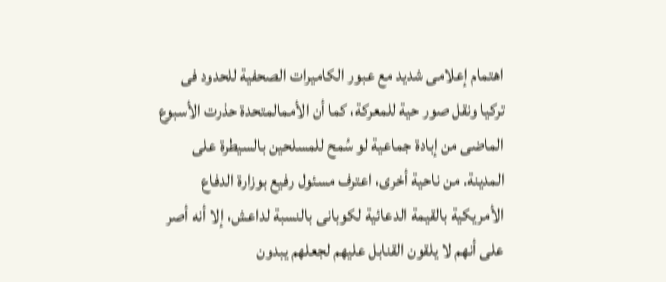اهتمام إعلامى شديد مع عبور الكاميرات الصحفية للحدود فى تركيا ونقل صور حية للمعركة، كما أن الأممالمتحدة حذرت الأسبوع الماضى من إبادة جماعية لو سُمح للمسلحين بالسيطرة على المدينة. من ناحية أخرى، اعترف مسئول رفيع بوزارة الدفاع الأمريكية بالقيمة الدعائية لكوبانى بالنسبة لداعش، إلا أنه أصر على أنهم لا يلقون القنابل عليهم لجعلهم يبدون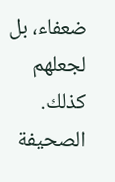ضعفاء، بل لجعلهم كذلك. الصحيفة